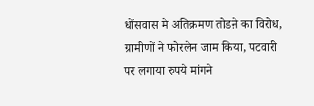धोंसवास मे अतिक्रमण तोडऩे का विरोध, ग्रामीणों ने फोरलेन जाम किया, पटवारी पर लगाया रुपये मांगने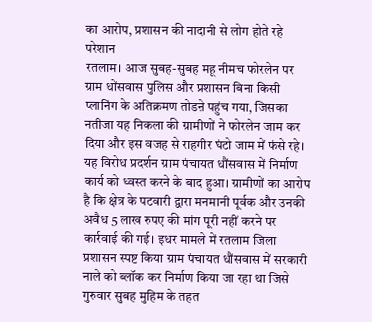का आरोप, प्रशासन की नादानी से लोग होते रहे परेशान
रतलाम। आज सुबह-सुबह महू नीमच फोरलेन पर ग्राम धोंसवास पुलिस और प्रशासन बिना किसी प्लानिंग के अतिक्रमण तोडऩे पहुंच गया, जिसका नतीजा यह निकला की ग्रामीणों ने फोरलेन जाम कर दिया और इस वजह से राहगीर घंटो जाम में फंसे रहे। यह विरोध प्रदर्शन ग्राम पंचायत धौंसवास में निर्माण कार्य को ध्वस्त करने के बाद हुआ। ग्रामीणों का आरोप है कि क्षेत्र के पटवारी द्वारा मनमानी पूर्वक और उनकी अवैध 5 लाख रुपए की मांग पूरी नहीं करने पर कार्रवाई की गई। इधर मामले में रतलाम जिला प्रशासन स्पष्ट किया ग्राम पंचायत धौंसवास में सरकारी नाले को ब्लॉक कर निर्माण किया जा रहा था जिसे गुरुवार सुबह मुहिम के तहत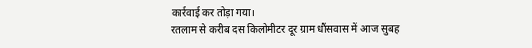कार्रवाई कर तोड़ा गया।
रतलाम से करीब दस किलोमीटर दूर ग्राम धौंसवास में आज सुबह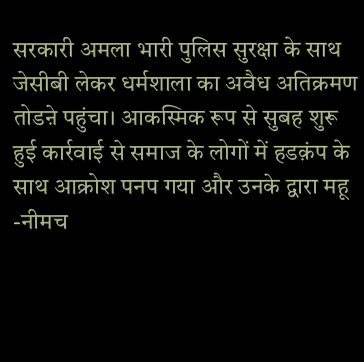सरकारी अमला भारी पुलिस सुरक्षा के साथ जेसीबी लेकर धर्मशाला का अवैध अतिक्रमण तोडऩे पहुंचा। आकस्मिक रूप से सुबह शुरू हुई कार्रवाई से समाज के लोगों में हडक़ंप के साथ आक्रोश पनप गया और उनके द्वारा महू -नीमच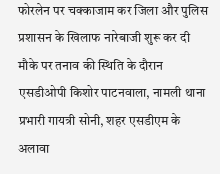फोरलेन पर चक्काजाम कर जिला और पुलिस प्रशासन के खिलाफ नारेबाजी शुरू कर दी मौके पर तनाव की स्थिति के दौरान एसडीओपी किशोर पाटनवाला, नामली थाना प्रभारी गायत्री सोनी, शहर एसडीएम के अलावा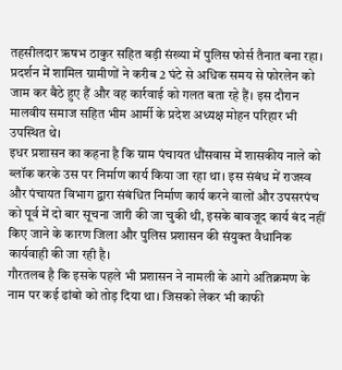तहसीलदार ऋषभ ठाकुर सहित बड़ी संख्या में पुलिस फोर्स तैनात बना रहा। प्रदर्शन में शामिल ग्रामीणों ने करीब 2 घंटे से अधिक समय से फोरलेन को जाम कर बैठे हुए हैं और वह कार्रवाई को गलत बता रहे हैं। इस दौरान मालवीय समाज सहित भीम आर्मी के प्रदेश अध्यक्ष मोहन परिहार भी उपस्थित थे।
इधर प्रशासन का कहना है कि ग्राम पंचायत धौंसवास में शासकीय नाले को ब्लॉक करके उस पर निर्माण कार्य किया जा रहा था। इस संबंध में राजस्व और पंचायत विभाग द्वारा संबंधित निर्माण कार्य करने वालों और उपसरपंच को पूर्व में दो बार सूचना जारी की जा चुकी थी, इसके बावजूद कार्य बंद नहीं किए जाने के कारण जिला और पुलिस प्रशासन की संयुक्त वैधानिक कार्यवाही की जा रही है।
गौरतलब है कि इसके पहले भी प्रशासन ने नामली के आगे अतिक्रमण के नाम पर कई ढांबो को तोड़ दिया था। जिसको लेकर भी काफी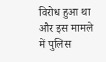विरोध हुआ था और इस मामले में पुलिस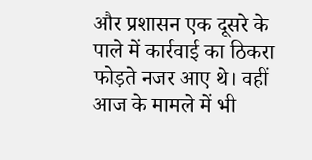और प्रशासन एक दूसरे के पाले में कार्रवाई का ठिकरा फोड़ते नजर आए थे। वहीं आज के मामले में भी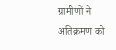ग्रामीणों ने अतिक्रमण को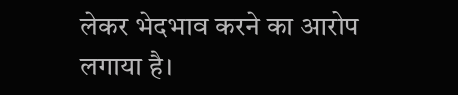लेकर भेदभाव करने का आरोप लगाया है।